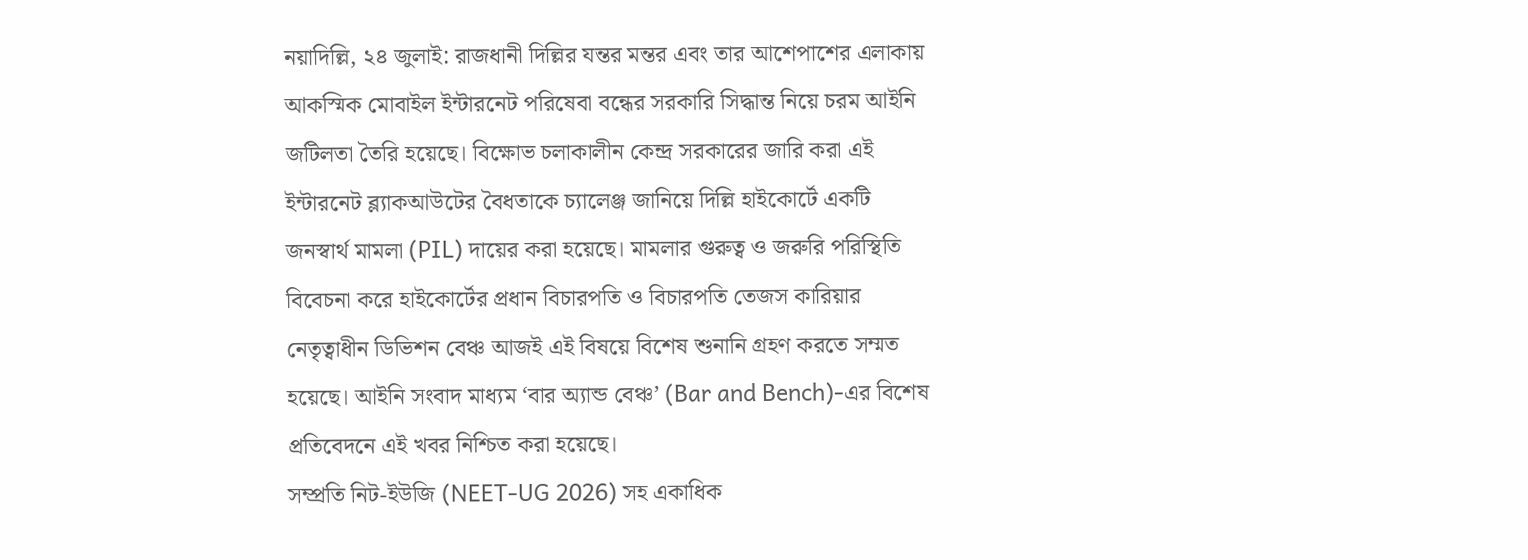নয়াদিল্লি, ২৪ জুলাই: রাজধানী দিল্লির যন্তর মন্তর এবং তার আশেপাশের এলাকায় আকস্মিক মোবাইল ইন্টারনেট পরিষেবা বন্ধের সরকারি সিদ্ধান্ত নিয়ে চরম আইনি জটিলতা তৈরি হয়েছে। বিক্ষোভ চলাকালীন কেন্দ্র সরকারের জারি করা এই ইন্টারনেট ব্ল্যাকআউটের বৈধতাকে চ্যালেঞ্জ জানিয়ে দিল্লি হাইকোর্টে একটি জনস্বার্থ মামলা (PIL) দায়ের করা হয়েছে। মামলার গুরুত্ব ও জরুরি পরিস্থিতি বিবেচনা করে হাইকোর্টের প্রধান বিচারপতি ও বিচারপতি তেজস কারিয়ার নেতৃত্বাধীন ডিভিশন বেঞ্চ আজই এই বিষয়ে বিশেষ শুনানি গ্রহণ করতে সম্মত হয়েছে। আইনি সংবাদ মাধ্যম ‘বার অ্যান্ড বেঞ্চ’ (Bar and Bench)-এর বিশেষ প্রতিবেদনে এই খবর নিশ্চিত করা হয়েছে।
সম্প্রতি নিট-ইউজি (NEET-UG 2026) সহ একাধিক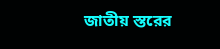জাতীয় স্তরের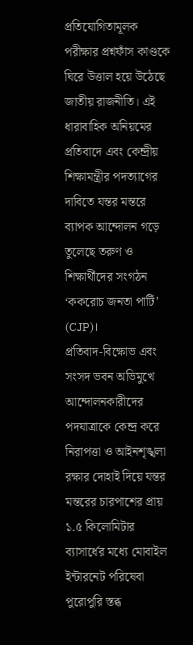প্রতিযোগিতামূলক পরীক্ষার প্রশ্নফাঁস কাণ্ডকে ঘিরে উত্তাল হয়ে উঠেছে জাতীয় রাজনীতি। এই ধারাবাহিক অনিয়মের প্রতিবাদে এবং কেন্দ্রীয় শিক্ষামন্ত্রীর পদত্যাগের দাবিতে যন্তর মন্তরে ব্যাপক আন্দোলন গড়ে তুলেছে তরুণ ও শিক্ষার্থীদের সংগঠন ‘ককরোচ জনতা পার্টি’ (CJP)।
প্রতিবাদ-বিক্ষোভ এবং সংসদ ভবন অভিমুখে আন্দোলনকারীদের পদযাত্রাকে কেন্দ্র করে নিরাপত্তা ও আইনশৃঙ্খলা রক্ষার দোহাই দিয়ে যন্তর মন্তরের চারপাশের প্রায় ১.৫ কিলোমিটার ব্যাসার্ধের মধ্যে মোবাইল ইন্টারনেট পরিষেবা পুরোপুরি স্তব্ধ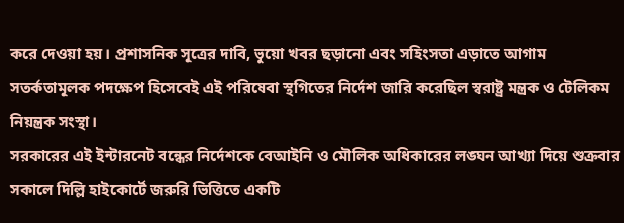করে দেওয়া হয়। প্রশাসনিক সূত্রের দাবি, ভুয়ো খবর ছড়ানো এবং সহিংসতা এড়াতে আগাম সতর্কতামূলক পদক্ষেপ হিসেবেই এই পরিষেবা স্থগিতের নির্দেশ জারি করেছিল স্বরাষ্ট্র মন্ত্রক ও টেলিকম নিয়ন্ত্রক সংস্থা।
সরকারের এই ইন্টারনেট বন্ধের নির্দেশকে বেআইনি ও মৌলিক অধিকারের লঙ্ঘন আখ্যা দিয়ে শুক্রবার সকালে দিল্লি হাইকোর্টে জরুরি ভিত্তিতে একটি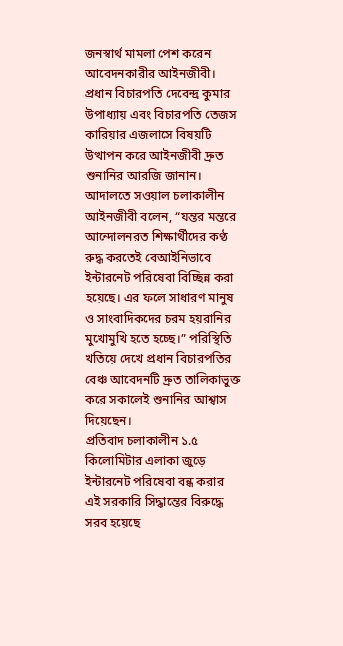জনস্বার্থ মামলা পেশ করেন আবেদনকারীর আইনজীবী। প্রধান বিচারপতি দেবেন্দ্র কুমার উপাধ্যায় এবং বিচারপতি তেজস কারিয়ার এজলাসে বিষয়টি উত্থাপন করে আইনজীবী দ্রুত শুনানির আরজি জানান।
আদালতে সওয়াল চলাকালীন আইনজীবী বলেন, “যন্তর মন্তরে আন্দোলনরত শিক্ষার্থীদের কণ্ঠ রুদ্ধ করতেই বেআইনিভাবে ইন্টারনেট পরিষেবা বিচ্ছিন্ন করা হয়েছে। এর ফলে সাধারণ মানুষ ও সাংবাদিকদের চরম হয়রানির মুখোমুখি হতে হচ্ছে।” পরিস্থিতি খতিয়ে দেখে প্রধান বিচারপতির বেঞ্চ আবেদনটি দ্রুত তালিকাভুক্ত করে সকালেই শুনানির আশ্বাস দিয়েছেন।
প্রতিবাদ চলাকালীন ১.৫ কিলোমিটার এলাকা জুড়ে ইন্টারনেট পরিষেবা বন্ধ করার এই সরকারি সিদ্ধান্তের বিরুদ্ধে সরব হয়েছে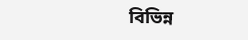বিভিন্ন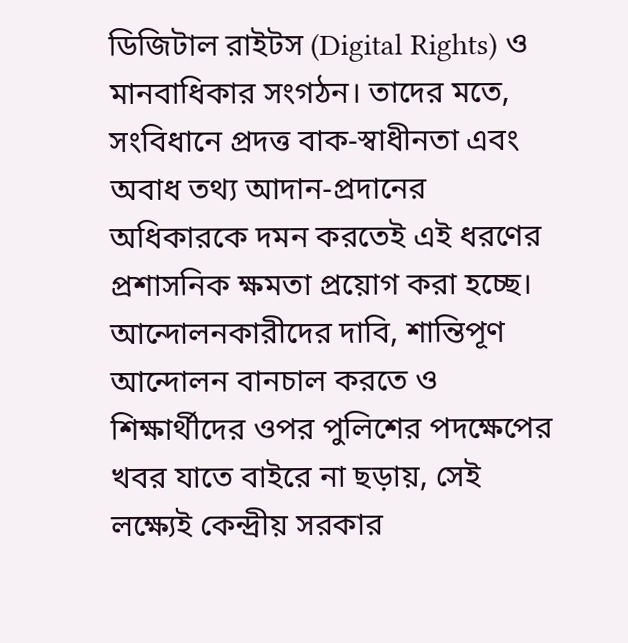ডিজিটাল রাইটস (Digital Rights) ও মানবাধিকার সংগঠন। তাদের মতে, সংবিধানে প্রদত্ত বাক-স্বাধীনতা এবং অবাধ তথ্য আদান-প্রদানের অধিকারকে দমন করতেই এই ধরণের প্রশাসনিক ক্ষমতা প্রয়োগ করা হচ্ছে।
আন্দোলনকারীদের দাবি, শান্তিপূণ আন্দোলন বানচাল করতে ও শিক্ষার্থীদের ওপর পুলিশের পদক্ষেপের খবর যাতে বাইরে না ছড়ায়, সেই লক্ষ্যেই কেন্দ্রীয় সরকার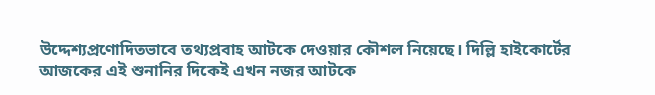উদ্দেশ্যপ্রণোদিতভাবে তথ্যপ্রবাহ আটকে দেওয়ার কৌশল নিয়েছে। দিল্লি হাইকোর্টের আজকের এই শুনানির দিকেই এখন নজর আটকে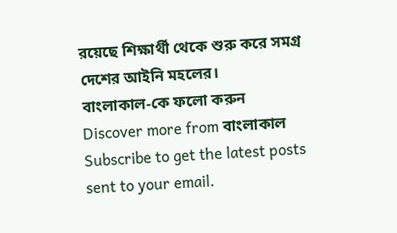রয়েছে শিক্ষার্থী থেকে শুরু করে সমগ্র দেশের আইনি মহলের।
বাংলাকাল-কে ফলো করুন
Discover more from বাংলাকাল
Subscribe to get the latest posts sent to your email.